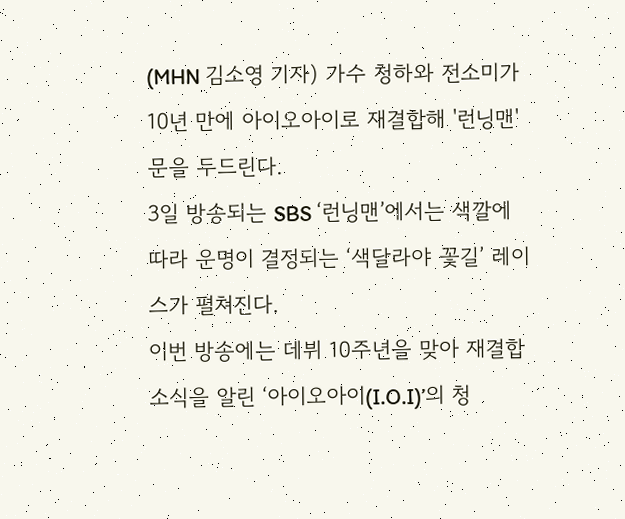(MHN 김소영 기자) 가수 청하와 전소미가 10년 만에 아이오아이로 재결합해 '런닝맨' 문을 두드린다.
3일 방송되는 SBS ‘런닝맨’에서는 색깔에 따라 운명이 결정되는 ‘색달라야 꽃길’ 레이스가 펼쳐진다.
이번 방송에는 데뷔 10주년을 맞아 재결합 소식을 알린 ‘아이오아이(I.O.I)’의 청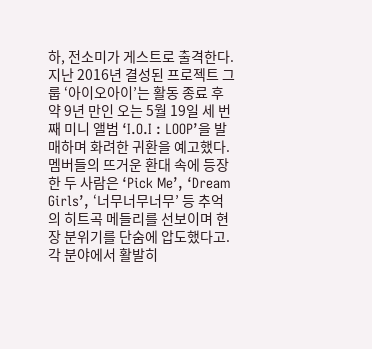하, 전소미가 게스트로 출격한다. 지난 2016년 결성된 프로젝트 그룹 ‘아이오아이’는 활동 종료 후 약 9년 만인 오는 5월 19일 세 번째 미니 앨범 ‘I.O.I : LOOP’을 발매하며 화려한 귀환을 예고했다.
멤버들의 뜨거운 환대 속에 등장한 두 사람은 ‘Pick Me’, ‘Dream Girls’, ‘너무너무너무’ 등 추억의 히트곡 메들리를 선보이며 현장 분위기를 단숨에 압도했다고. 각 분야에서 활발히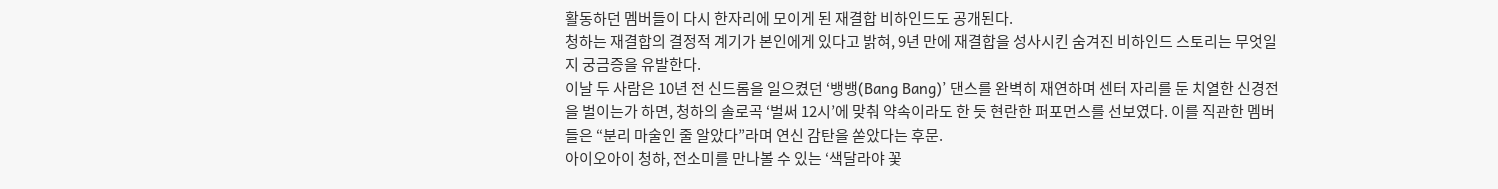활동하던 멤버들이 다시 한자리에 모이게 된 재결합 비하인드도 공개된다.
청하는 재결합의 결정적 계기가 본인에게 있다고 밝혀, 9년 만에 재결합을 성사시킨 숨겨진 비하인드 스토리는 무엇일지 궁금증을 유발한다.
이날 두 사람은 10년 전 신드롬을 일으켰던 ‘뱅뱅(Bang Bang)’ 댄스를 완벽히 재연하며 센터 자리를 둔 치열한 신경전을 벌이는가 하면, 청하의 솔로곡 ‘벌써 12시’에 맞춰 약속이라도 한 듯 현란한 퍼포먼스를 선보였다. 이를 직관한 멤버들은 “분리 마술인 줄 알았다”라며 연신 감탄을 쏟았다는 후문.
아이오아이 청하, 전소미를 만나볼 수 있는 ‘색달라야 꽃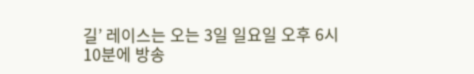길’ 레이스는 오는 3일 일요일 오후 6시 10분에 방송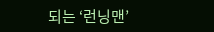되는 ‘런닝맨’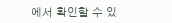에서 확인할 수 있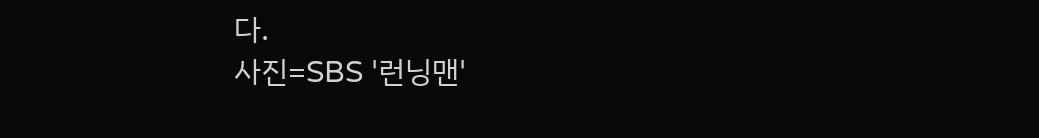다.
사진=SBS '런닝맨'